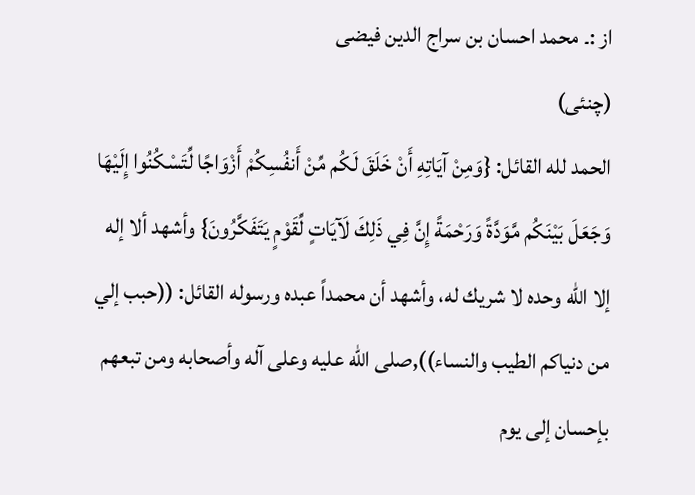از :۔ محمد احسان بن سراج الدین فیضی
(چنئی)
الحمد لله القائل: {وَمِنْ آيَاتِهِ أَنْ خَلَقَ لَكُم مِّنْ أَنفُسِكُمْ أَزْوَاجًا لِّتَسْكُنُوا إِلَيْهَا وَجَعَلَ بَيْنَكُم مَّوَدَّةً وَرَحْمَةً إِنَّ فِي ذَلِكَ لَآيَاتٍ لِّقَوْمٍ يَتَفَكَّرُونَ} وأشهد ألا إله إلا الله وحده لا شريك له، وأشهد أن محمداً عبده ورسوله القائل: ((حبب إلي من دنياكم الطيب والنساء)),صلى الله عليه وعلى آله وأصحابه ومن تبعهم بإحسان إلى يوم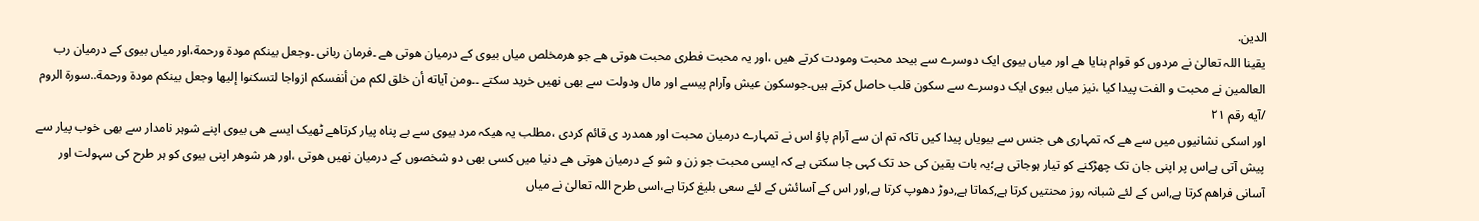الدين.
یقینا اللہ تعالیٰ نے مردوں کو قوام بنایا ھے اور میاں بیوی ایک دوسرے سے بیحد محبت ومودت کرتے ھیں ،اور یہ محبت فطری محبت ھوتی ھے جو ھرمخلص میاں بیوی کے درمیان ھوتی ھے ۔فرمان ربانی ۔وجعل بینکم مودة ورحمة،اور میاں بیوی کے درمیان رب العالمین نے محبت و الفت پیدا کیا ،نیز میاں بیوی ایک دوسرے سے سکون قلب حاصل کرتے ہیں۔جوسکون عیش وآرام پیسے اور مال ودولت سے بھی نھیں خرید سکتے ۔۔ومن آياته أن خلق لكم من أنفسكم ازواجا لتسكنوا إليها وجعل بينكم مودة ورحمة..سورة الروم /آيه رقم ٢١
اور اسکی نشانیوں میں سے ھے کہ تمہاری ھی جنس سے بیویاں پیدا کیں تاکہ تم ان سے آرام پاؤ اس نے تمہارے درمیان محبت اور ھمدرد ی قائم کردی ،مطلب یہ ھیکہ مرد بیوی سے بے پناہ پیار کرتاھے ٹھیک ایسے ھی بیوی اپنے شوہر نامدار سے بھی خوب پیار سے پیش آتی ہےاس پر اپنی جان تک چھڑکنے کو تیار ہوجاتی ہے؛یہ بات یقین کی حد تک کہی جا سکتی ہے کہ ایسی محبت جو زن و شو کے درمیان ھوتی ھے دنیا میں کسی بھی دو شخصوں کے درمیان نھیں ھوتی ،اور ھر شوھر اپنی بیوی کو ہر طرح کی سہولت اور آسانی فراھم کرتا ہے,اس کے لئے شبانہ روز محنتیں کرتا ہے,کماتا ہے,دوڑ دھوپ کرتا ہے,اور اس کے آسائش کے لئے سعی بلیغ کرتا ہے،اسی طرح اللہ تعالیٰ نے میاں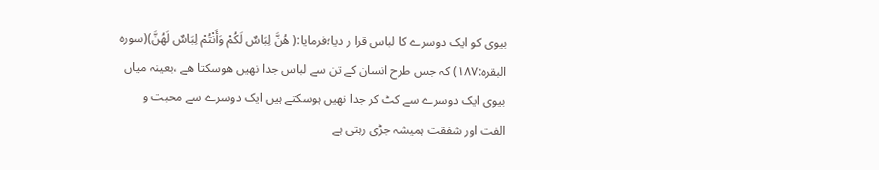بیوی کو ایک دوسرے کا لباس قرا ر دیا؛فرمایا:( هُنَّ لِبَاسٌ لَكُمْ وَأَنْتُمْ لِبَاسٌ لَهُنَّ)(سورہ البقرہ:۱۸۷) کہ جس طرح انسان کے تن سے لباس جدا نھیں ھوسکتا ھے ،بعینہ میاں بیوی ایک دوسرے سے کٹ کر جدا نھیں ہوسکتے ہیں ایک دوسرے سے محبت و الفت اور شفقت ہمیشہ جڑی رہتی ہے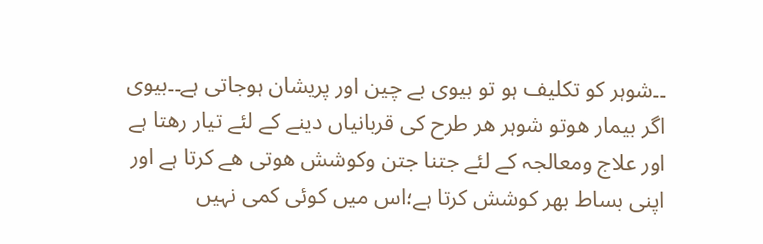۔۔شوہر کو تکلیف ہو تو بیوی بے چین اور پریشان ہوجاتی ہے۔۔بیوی اگر بیمار ھوتو شوہر ھر طرح کی قربانیاں دینے کے لئے تیار رھتا ہے اور علاج ومعالجہ کے لئے جتنا جتن وکوشش ھوتی ھے کرتا ہے اور اپنی بساط بھر کوشش کرتا ہے؛اس میں کوئی کمی نہیں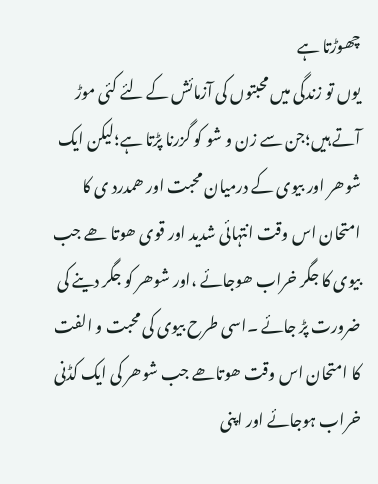چھوڑتا ہے
یوں تو زندگی میں محبتوں کی آزمائش کے لئے کئی موڑ آتے ہیں؛جن سے زن و شو کو گزرنا پڑتا ہے؛لیکن ایک شوھر اور بیوی کے درمیان محبت اور ھمدرد ی کا امتحان اس وقت انتہائی شدید اور قوی ھوتا ھے جب بیوی کا جگر خراب ھوجائے ،اور شوھر کو جگر دینے کی ضرورت پڑ جائے ۔اسی طرح بیوی کی محبت و الفت کا امتحان اس وقت ھوتاھے جب شوھر کی ایک کڈنی خراب ہوجائے اور اپنی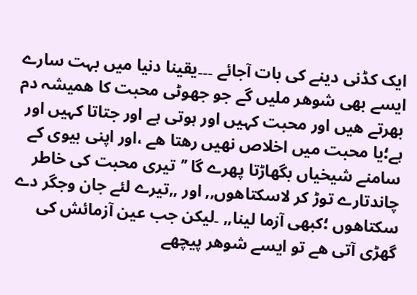ایک کڈنی دینے کی بات آجائے ۔۔۔یقینا دنیا میں بہت سارے ایسے بھی شوھر ملیں گے جو جھوٹی محبت کا ھمیشہ دم بھرتے ھیں اور محبت کہیں اور ہوتی ہے اور جتاتا کہیں اور ہے؛یا محبت میں اخلاص نھیں رھتا ھے ،اور اپنی بیوی کے سامنے شیخیاں بگھاڑتا پھرے گا ’’تیری محبت کی خاطر چاندتارے توڑ کر لاسکتاھوں,, اور ,,تیرے لئے جان وجگر دے سکتاھوں ؛کبھی آزما لینا,, ۔لیکن جب عین آزمائش کی گھڑی آتی ھے تو ایسے شوھر پیچھے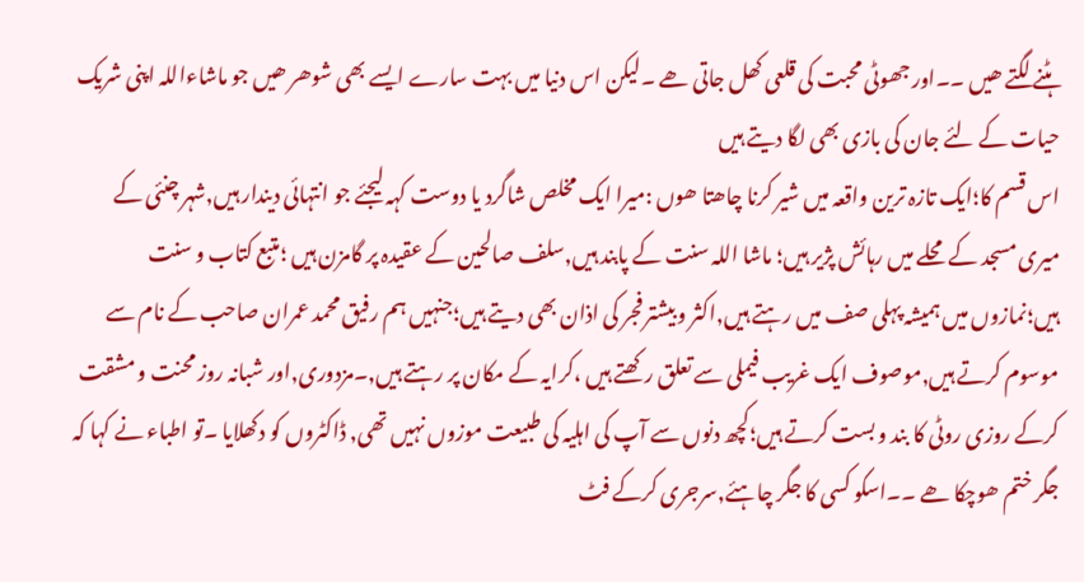ہٹنے لگتے ھیں ۔۔اور جھوٹی محبت کی قلعی کھل جاتی ھے ۔لیکن اس دنیا میں بہت سارے ایسے بھی شوھر ھیں جو ماشاءاللہ اپنی شریک حیات کے لئے جان کی بازی بھی لگا دیتے ہیں
اس قسم کا؛ایک تازہ ترین واقعہ میں شیر کرنا چاھتا ھوں :میرا ایک مخلص شاگرد یا دوست کہہ لیجئے جو انتہائی دیندار ہیں,شہر چنئی کے میری مسجد کے محلے میں رہائش پژیر ہیں؛ ماشا اللہ سنت کے پابند ہیں,سلف صالحین کے عقیدہ پر گامزن ہیں ؛متبع کتاب و سنت ہیں؛نمازوں میں ہمیشہ پہلی صف میں رہتے ہیں,اکثر وبیشتر فجر کی اذان بھی دیتے ہیں؛جنہیں ہم رفیق محمد عمران صاحب کے نام سے موسوم کرتے ہیں,موصوف ایک غریب فیملی سے تعلق رکھتے ہیں ،کرایہ کے مکان پر رہتے ہیں,۔مزدوری,اور شبانہ روز محنت و مشقت کرکے روزی روٹی کا بند و بست کرتے ہیں؛کچھ دنوں سے آپ کی اہلیہ کی طبیعت موزوں نہیں تھی, ڈاکٹروں کو دکھلایا ۔تو اطباء نے کہا کہ جگر ختم ھوچکا ھے ۔۔اسکو کسی کا جگر چاہئے,سرجری کرکے فٹ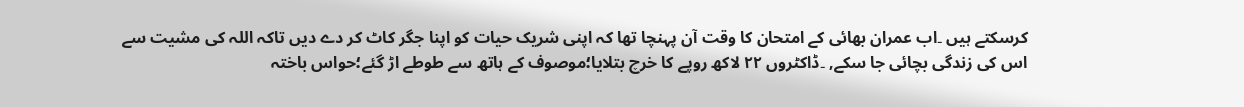کرسکتے ہیں ۔اب عمران بھائی کے امتحان کا وقت آن پہنچا تھا کہ اپنی شریک حیات کو اپنا جگر کاٹ کر دے دیں تاکہ اللہ کی مشیت سے اس کی زندگی بچائی جا سکے, ۔ڈاکٹروں ۲۲ لاکھ روپے کا خرچ بتلایا؛موصوف کے ہاتھ سے طوطے اڑ گئے؛حواس باختہ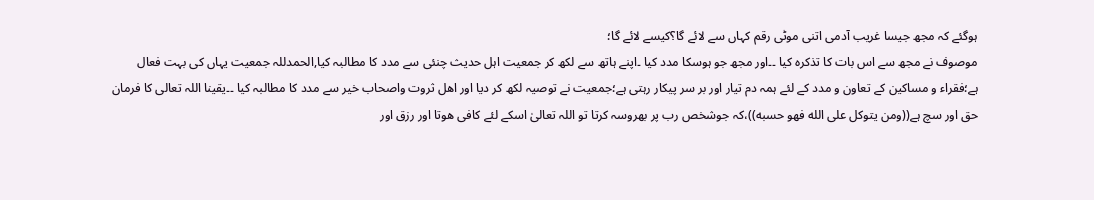ہوگئے کہ مجھ جیسا غریب آدمی اتنی موٹی رقم کہاں سے لائے گا؟کیسے لائے گا؛
موصوف نے مجھ سے اس بات کا تذکرہ کیا ۔۔اور مجھ جو ہوسکا مدد کیا ۔اپنے ہاتھ سے لکھ کر جمعیت اہل حدیث چنئی سے مدد کا مطالبہ کیا,الحمدللہ جمعیت یہاں کی بہت فعال ہے؛فقراء و مساکین کے تعاون و مدد کے لئے ہمہ دم تیار اور بر سر پیکار رہتی ہے؛جمعیت نے توصیہ لکھ کر دیا اور اھل ثروت واصحاب خیر سے مدد کا مطالبہ کیا ۔۔یقینا اللہ تعالی کا فرمان حق اور سچ ہے((ومن يتوكل على الله فهو حسبه))،کہ جوشخص رب پر بھروسہ کرتا تو اللہ تعالیٰ اسکے لئے کافی ھوتا اور رزق اور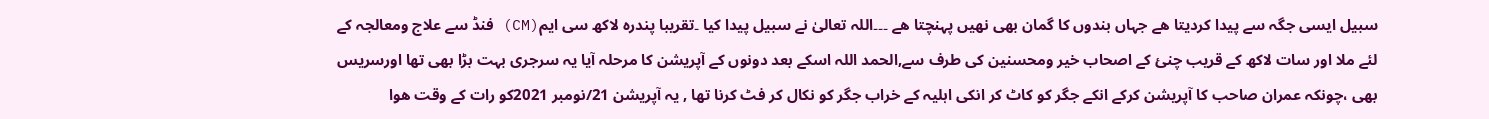سبیل ایسی جگہ سے پیدا کردیتا ھے جہاں بندوں کا گمان بھی نھیں پہنچتا ھے ۔۔۔اللہ تعالیٰ نے سبیل پیدا کیا ۔تقریبا پندرہ لاکھ سی ایم(CM) فنڈ سے علاج ومعالجہ کے لئے ملا اور سات لاکھ کے قریب چنئ کے اصحاب خیر ومحسنین کی طرف سے,الحمد اللہ اسکے بعد دونوں کے آپریشن کا مرحلہ آیا یہ سرجری بہت بڑا بھی تھا اورسریس بھی ،چونکہ عمران صاحب کا آپریشن کرکے انکے جگر کو کاٹ کر انکی اہلیہ کے خراب جگر کو نکال کر فٹ کرنا تھا , یہ آپریشن 21/نومبر 2021کو رات کے وقت ھوا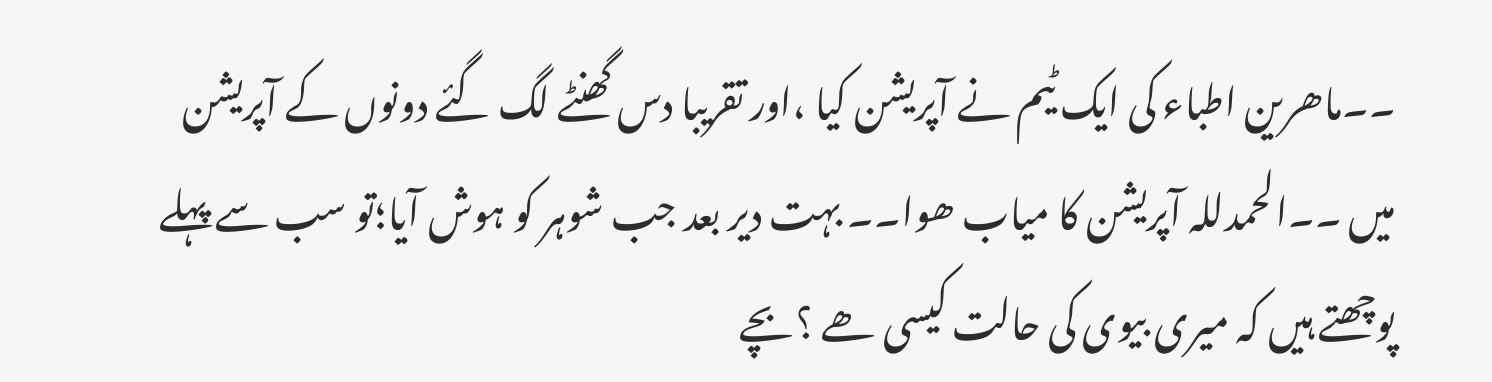۔۔ماھرین اطباء کی ایک ٹیم نے آپریشن کیا ،اور تقریبا دس گھنٹے لگ گئے دونوں کے آپریشن میں ۔۔الحمدللہ آپریشن کا میاب ھوا۔۔ بہت دیر بعد جب شوہر کو ہوش آیا؛تو سب سے پہلے پوچھتے ہیں کہ میری بیوی کی حالت کیسی ھے ؟بچے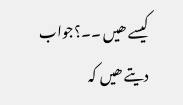کیسے ھیں ۔۔؟جواب دیتے ھیں کہ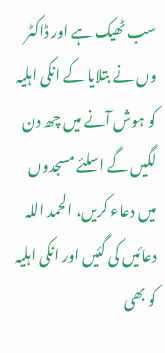سب ٹھیک ہے اور ڈاکٹر وں نے بتلایا کے انکی اہلیہ کو ہوش آنے میں چھ دن لگیں گے اسلئے مسجدوں میں دعاء کریں، الحمد اللہ دعائیں کی گئیں اور انکی اہلیہ کو بھی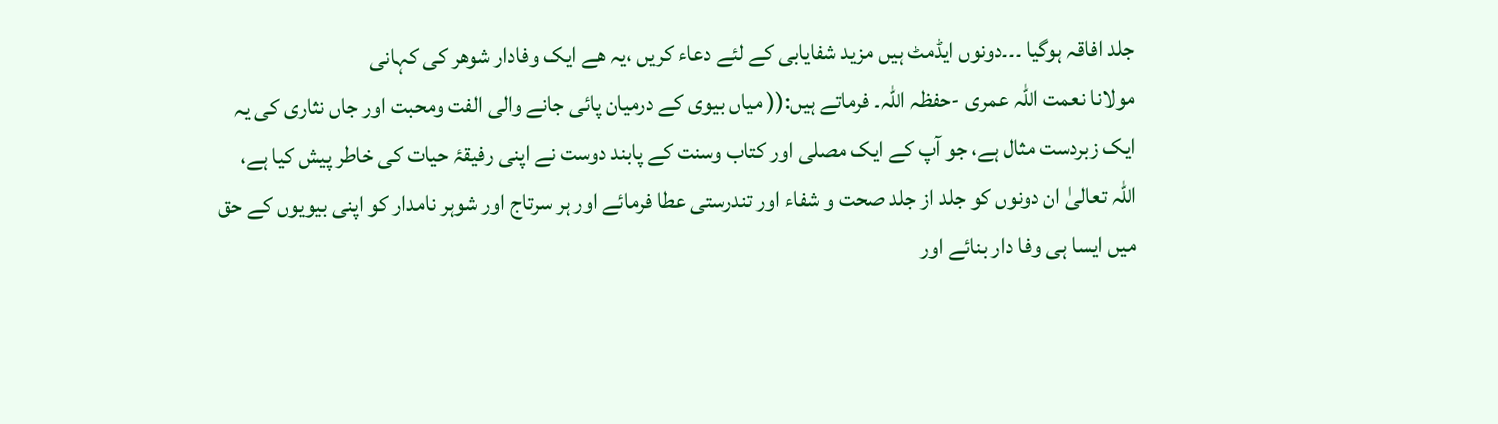جلد افاقہ ہوگیا ۔۔۔دونوں ایڈمٹ ہیں مزید شفایابی کے لئے دعاء کریں ،یہ ھے ایک وفادار شوھر کی کہانی
مولانا نعمت اللہ عمری -حفظہ اللہ۔ فرماتے ہیں:(( میاں بیوی کے درمیان پائی جانے والی الفت ومحبت اور جاں نثاری کی یہ ایک زبردست مثال ہے، جو آپ کے ایک مصلی اور کتاب وسنت کے پابند دوست نے اپنی رفیقۂ حیات کی خاطر پیش کیا ہے، اللہ تعالیٰ ان دونوں کو جلد از جلد صحت و شفاء اور تندرستی عطا فرمائے اور ہر سرتاج اور شوہر نامدار کو اپنی بیویوں کے حق میں ایسا ہی وفا دار بنائے اور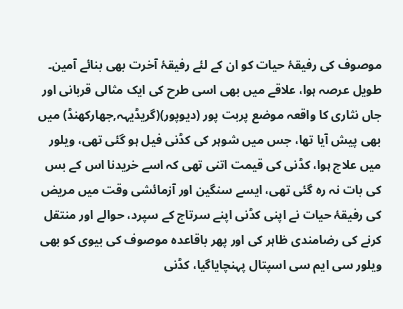موصوف کی رفیقۂ حیات کو ان کے لئے رفیقۂ آخرت بھی بنائے آمین۔
طویل عرصہ ہوا، علاقے میں بھی اسی طرح کی ایک مثالی قربانی اور جاں نثاری کا واقعہ موضع پربت پور (دیوپور)(گریڈیہہ,جھارکھنڈ) میں بھی پیش آیا تھا، جس میں شوہر کی کڈنی فیل ہو گئی تھی، ویلور میں علاج ہوا، کڈنی کی قیمت اتنی تھی کہ اسے خریدنا اس کے بس کی بات نہ رہ گئی تھی، ایسے سنگین اور آزمائشی وقت میں مریض کی رفیقۂ حیات نے اپنی کڈنی اپنے سرتاج کے سپرد، حوالے اور منتقل کرنے کی رضامندی ظاہر کی اور پھر باقاعدہ موصوف کی بیوی کو بھی ویلور سی ایم سی اسپتال پہنچایاگیا، کڈنی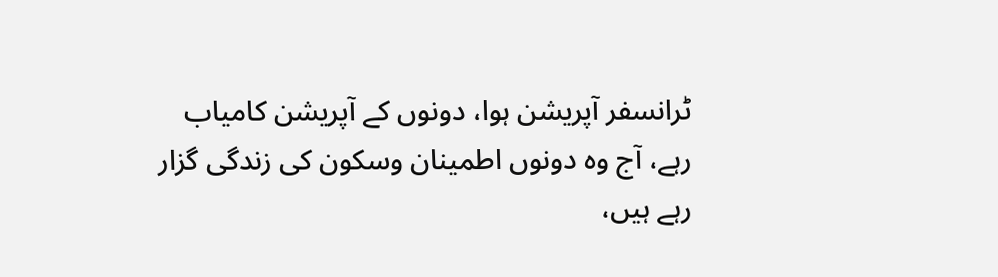ٹرانسفر آپریشن ہوا، دونوں کے آپریشن کامیاب رہے، آج وہ دونوں اطمینان وسکون کی زندگی گزار رہے ہیں،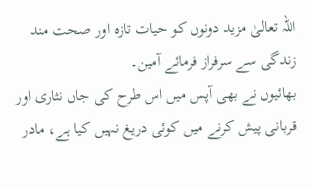اللہ تعالیٰ مزید دونوں کو حیات تازہ اور صحت مند زندگی سے سرفراز فرمائے آمین۔
بھائیوں نے بھی آپس میں اس طرح کی جاں نثاری اور قربانی پیش کرنے میں کوئی دریغ نہیں کیا ہے، مادر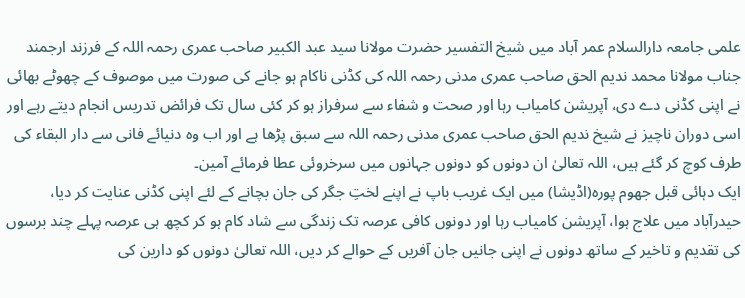علمی جامعہ دارالسلام عمر آباد میں شیخ التفسیر حضرت مولانا سید عبد الکبیر صاحب عمری رحمہ اللہ کے فرزند ارجمند جناب مولانا محمد ندیم الحق صاحب عمری مدنی رحمہ اللہ کی کڈنی ناکام ہو جانے کی صورت میں موصوف کے چھوٹے بھائی نے اپنی کڈنی دے دی، آپریشن کامیاب رہا اور صحت و شفاء سے سرفراز ہو کر کئی سال تک فرائض تدریس انجام دیتے رہے اور اسی دوران ناچیز نے شیخ ندیم الحق صاحب عمری مدنی رحمہ اللہ سے سبق پڑھا ہے اور اب وہ دنیائے فانی سے دار البقاء کی طرف کوچ کر گئے ہیں، اللہ تعالیٰ ان دونوں کو دونوں جہانوں میں سرخروئی عطا فرمائے آمین۔
ایک دہائی قبل جھوم پورہ(اڈیشا) میں ایک غریب باپ نے اپنے لختِ جگر کی جان بچانے کے لئے اپنی کڈنی عنایت کر دیا، حیدرآباد میں علاج ہوا، آپریشن کامیاب رہا اور دونوں کافی عرصہ تک زندگی سے شاد کام ہو کر کچھ ہی عرصہ پہلے چند برسوں کی تقدیم و تاخیر کے ساتھ دونوں نے اپنی جانیں جان آفریں کے حوالے کر دیں، اللہ تعالیٰ دونوں کو دارین کی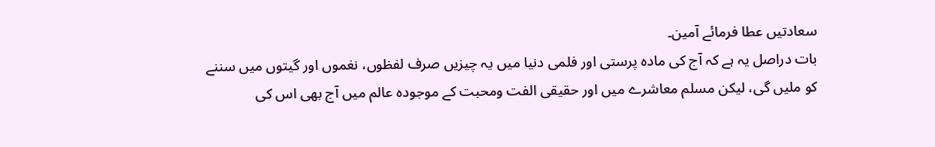سعادتیں عطا فرمائے آمین۔
بات دراصل یہ ہے کہ آج کی مادہ پرستی اور فلمی دنیا میں یہ چیزیں صرف لفظوں، نغموں اور گیتوں میں سننے کو ملیں گی، لیکن مسلم معاشرے میں اور حقیقی الفت ومحبت کے موجودہ عالم میں آج بھی اس کی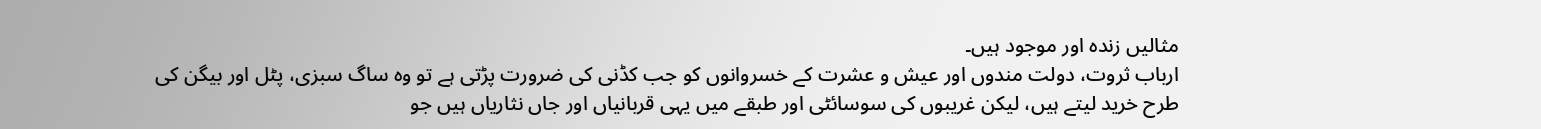مثالیں زندہ اور موجود ہیں۔
ارباب ثروت، دولت مندوں اور عیش و عشرت کے خسروانوں کو جب کڈنی کی ضرورت پڑتی ہے تو وہ ساگ سبزی، پٹل اور بیگن کی طرح خرید لیتے ہیں، لیکن غریبوں کی سوسائٹی اور طبقے میں یہی قربانیاں اور جاں نثاریاں ہیں جو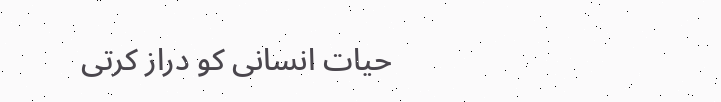حیات انسانی کو دراز کرتی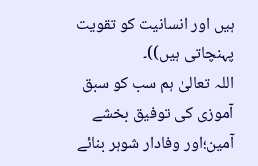ہیں اور انسانیت کو تقویت پہنچاتی ہیں))۔
اللہ تعالیٰ ہم سب کو سبق آموزی کی توفیق بخشے آمین؛اور وفادار شوہر بنائے